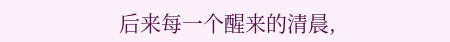后来每一个醒来的清晨,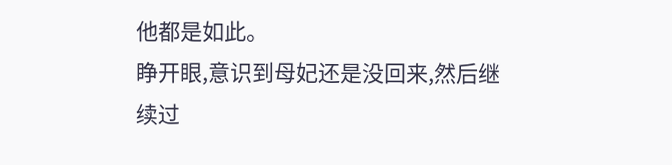他都是如此。
睁开眼,意识到母妃还是没回来,然后继续过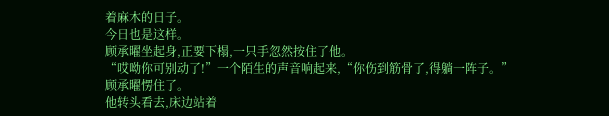着麻木的日子。
今日也是这样。
顾承曜坐起身,正要下榻,一只手忽然按住了他。
“哎呦你可别动了!”一个陌生的声音响起来,“你伤到筋骨了,得躺一阵子。”
顾承曜愣住了。
他转头看去,床边站着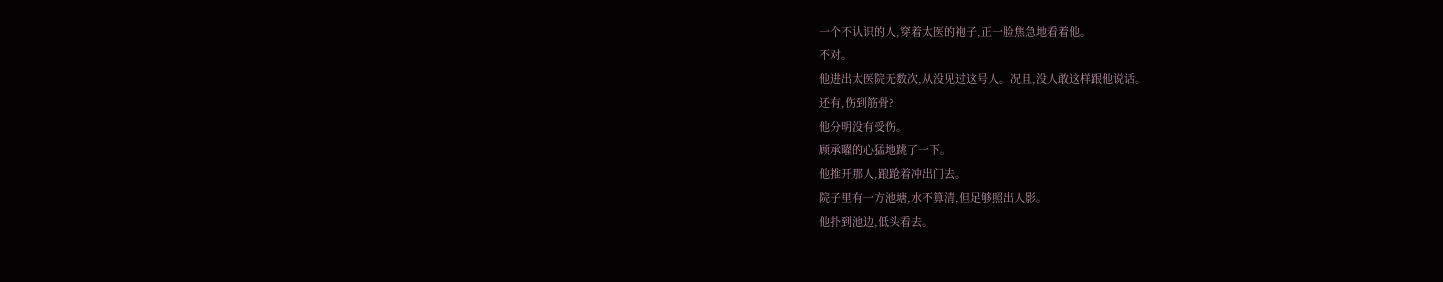一个不认识的人,穿着太医的袍子,正一脸焦急地看着他。
不对。
他进出太医院无数次,从没见过这号人。况且,没人敢这样跟他说话。
还有,伤到筋骨?
他分明没有受伤。
顾承曜的心猛地跳了一下。
他推开那人,踉跄着冲出门去。
院子里有一方池塘,水不算清,但足够照出人影。
他扑到池边,低头看去。